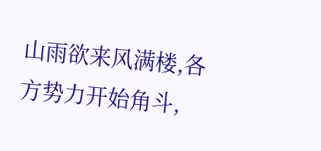山雨欲来风满楼,各方势力开始角斗,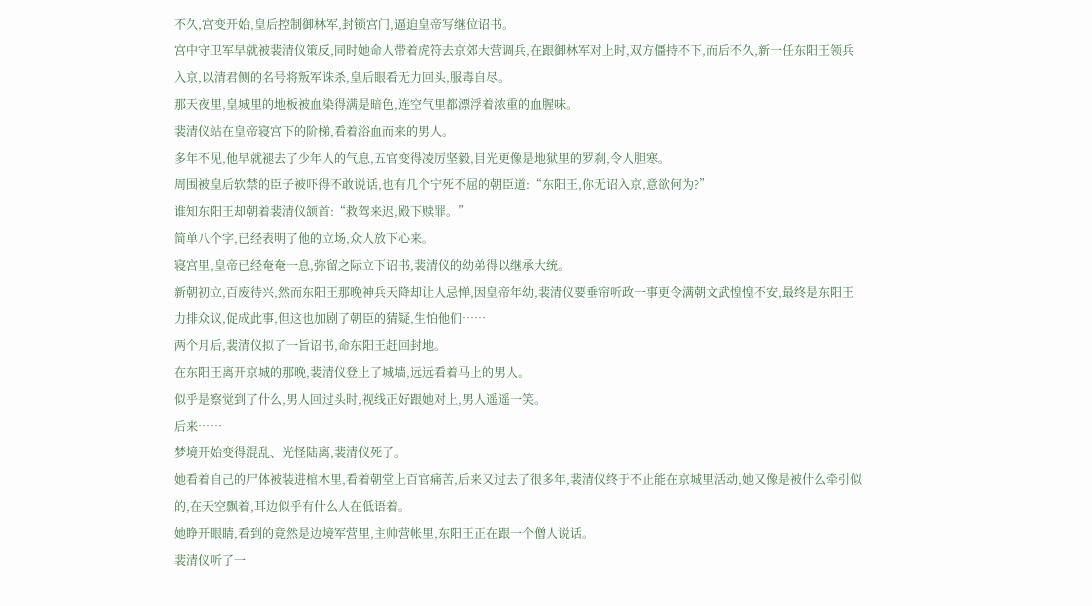不久,宫变开始,皇后控制御林军,封锁宫门,逼迫皇帝写继位诏书。
宫中守卫军早就被裴清仪策反,同时她命人带着虎符去京郊大营调兵,在跟御林军对上时,双方僵持不下,而后不久,新一任东阳王领兵入京,以清君侧的名号将叛军诛杀,皇后眼看无力回头,服毒自尽。
那天夜里,皇城里的地板被血染得满是暗色,连空气里都漂浮着浓重的血腥味。
裴清仪站在皇帝寝宫下的阶梯,看着浴血而来的男人。
多年不见,他早就褪去了少年人的气息,五官变得凌厉坚毅,目光更像是地狱里的罗刹,令人胆寒。
周围被皇后软禁的臣子被吓得不敢说话,也有几个宁死不屈的朝臣道:“东阳王,你无诏入京,意欲何为?”
谁知东阳王却朝着裴清仪颔首:“救驾来迟,殿下赎罪。”
简单八个字,已经表明了他的立场,众人放下心来。
寝宫里,皇帝已经奄奄一息,弥留之际立下诏书,裴清仪的幼弟得以继承大统。
新朝初立,百废待兴,然而东阳王那晚神兵天降却让人忌惮,因皇帝年幼,裴清仪要垂帘听政一事更令满朝文武惶惶不安,最终是东阳王力排众议,促成此事,但这也加剧了朝臣的猜疑,生怕他们……
两个月后,裴清仪拟了一旨诏书,命东阳王赶回封地。
在东阳王离开京城的那晚,裴清仪登上了城墙,远远看着马上的男人。
似乎是察觉到了什么,男人回过头时,视线正好跟她对上,男人遥遥一笑。
后来……
梦境开始变得混乱、光怪陆离,裴清仪死了。
她看着自己的尸体被装进棺木里,看着朝堂上百官痛苦,后来又过去了很多年,裴清仪终于不止能在京城里活动,她又像是被什么牵引似的,在天空飘着,耳边似乎有什么人在低语着。
她睁开眼睛,看到的竟然是边境军营里,主帅营帐里,东阳王正在跟一个僧人说话。
裴清仪听了一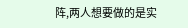阵,两人想要做的是实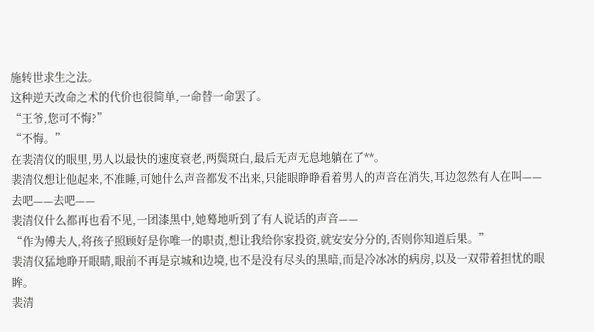施转世求生之法。
这种逆天改命之术的代价也很简单,一命替一命罢了。
“王爷,您可不悔?”
“不悔。”
在裴清仪的眼里,男人以最快的速度衰老,两鬓斑白,最后无声无息地躺在了**。
裴清仪想让他起来,不准睡,可她什么声音都发不出来,只能眼睁睁看着男人的声音在消失,耳边忽然有人在叫——
去吧——去吧——
裴清仪什么都再也看不见,一团漆黑中,她蓦地听到了有人说话的声音——
“作为傅夫人,将孩子照顾好是你唯一的职责,想让我给你家投资,就安安分分的,否则你知道后果。”
裴清仪猛地睁开眼睛,眼前不再是京城和边境,也不是没有尽头的黑暗,而是冷冰冰的病房,以及一双带着担忧的眼眸。
裴清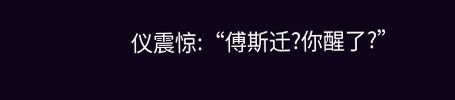仪震惊:“傅斯迁?你醒了?”